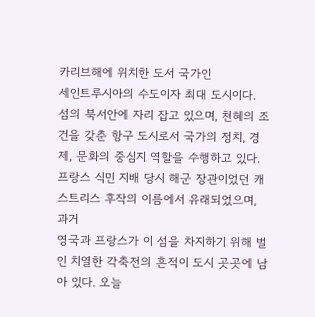카리브해에 위치한 도서 국가인
세인트루시아의 수도이자 최대 도시이다. 섬의 북서안에 자리 잡고 있으며, 천혜의 조건을 갖춘 항구 도시로서 국가의 정치, 경제, 문화의 중심지 역할을 수행하고 있다.
프랑스 식민 지배 당시 해군 장관이었던 캐스트리스 후작의 이름에서 유래되었으며, 과거
영국과 프랑스가 이 섬을 차지하기 위해 벌인 치열한 각축전의 흔적이 도시 곳곳에 남아 있다. 오늘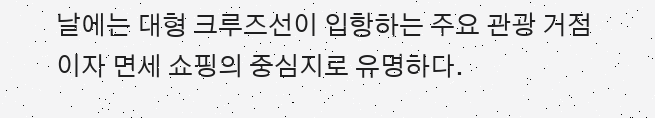날에는 대형 크루즈선이 입항하는 주요 관광 거점이자 면세 쇼핑의 중심지로 유명하다.